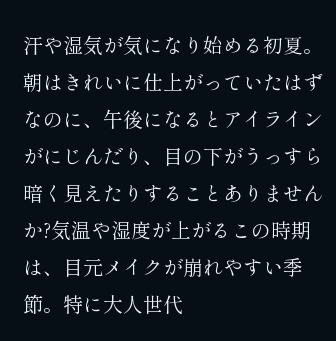汗や湿気が気になり始める初夏。朝はきれいに仕上がっていたはずなのに、午後になるとアイラインがにじんだり、目の下がうっすら暗く見えたりすることありませんか?気温や湿度が上がるこの時期は、目元メイクが崩れやすい季節。特に大人世代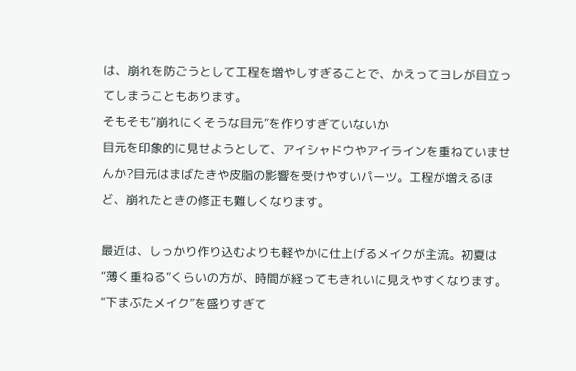は、崩れを防ごうとして工程を増やしすぎることで、かえってヨレが目立ってしまうこともあります。
そもそも“崩れにくそうな目元”を作りすぎていないか
目元を印象的に見せようとして、アイシャドウやアイラインを重ねていませんか?目元はまばたきや皮脂の影響を受けやすいパーツ。工程が増えるほど、崩れたときの修正も難しくなります。

最近は、しっかり作り込むよりも軽やかに仕上げるメイクが主流。初夏は“薄く重ねる”くらいの方が、時間が経ってもきれいに見えやすくなります。
“下まぶたメイク”を盛りすぎて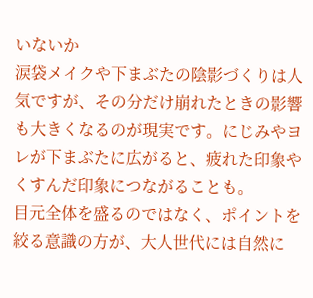いないか
涙袋メイクや下まぶたの陰影づくりは人気ですが、その分だけ崩れたときの影響も大きくなるのが現実です。にじみやヨレが下まぶたに広がると、疲れた印象やくすんだ印象につながることも。
目元全体を盛るのではなく、ポイントを絞る意識の方が、大人世代には自然に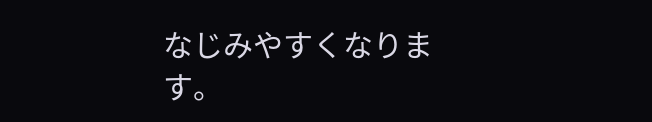なじみやすくなります。